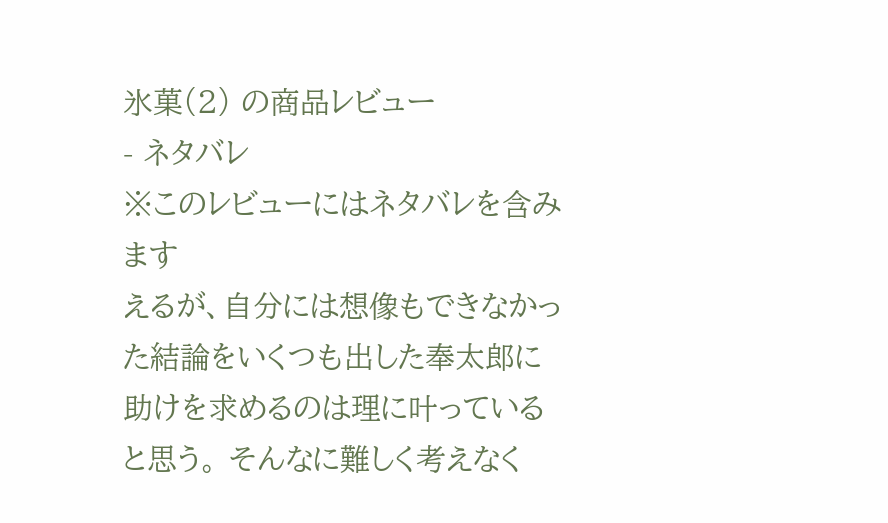氷菓(2) の商品レビュー
- ネタバレ
※このレビューにはネタバレを含みます
えるが、自分には想像もできなかった結論をいくつも出した奉太郎に助けを求めるのは理に叶っていると思う。 そんなに難しく考えなく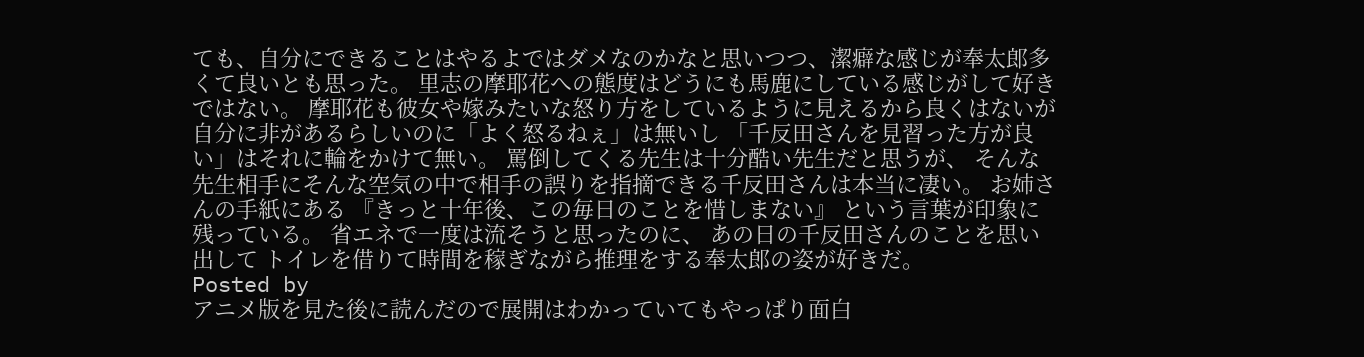ても、自分にできることはやるよではダメなのかなと思いつつ、潔癖な感じが奉太郎多くて良いとも思った。 里志の摩耶花への態度はどうにも馬鹿にしている感じがして好きではない。 摩耶花も彼女や嫁みたいな怒り方をしているように見えるから良くはないが 自分に非があるらしいのに「よく怒るねぇ」は無いし 「千反田さんを見習った方が良い」はそれに輪をかけて無い。 罵倒してくる先生は十分酷い先生だと思うが、 そんな先生相手にそんな空気の中で相手の誤りを指摘できる千反田さんは本当に凄い。 お姉さんの手紙にある 『きっと十年後、この毎日のことを惜しまない』 という言葉が印象に残っている。 省エネで一度は流そうと思ったのに、 あの日の千反田さんのことを思い出して トイレを借りて時間を稼ぎながら推理をする奉太郎の姿が好きだ。
Posted by
アニメ版を見た後に読んだので展開はわかっていてもやっぱり面白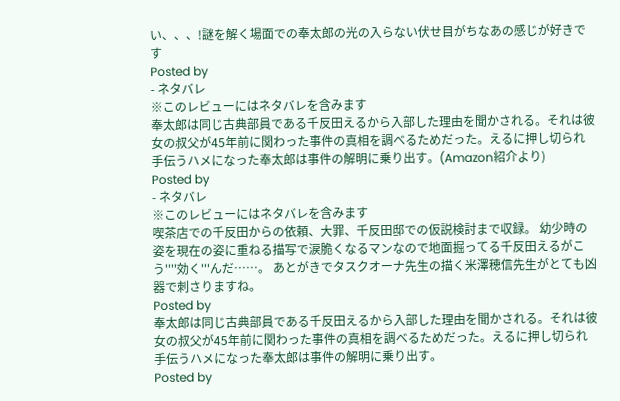い、、、!謎を解く場面での奉太郎の光の入らない伏せ目がちなあの感じが好きです
Posted by
- ネタバレ
※このレビューにはネタバレを含みます
奉太郎は同じ古典部員である千反田えるから入部した理由を聞かされる。それは彼女の叔父が45年前に関わった事件の真相を調べるためだった。えるに押し切られ手伝うハメになった奉太郎は事件の解明に乗り出す。(Amazon紹介より)
Posted by
- ネタバレ
※このレビューにはネタバレを含みます
喫茶店での千反田からの依頼、大罪、千反田邸での仮説検討まで収録。 幼少時の姿を現在の姿に重ねる描写で涙脆くなるマンなので地面掘ってる千反田えるがこう''''効く'''んだ……。 あとがきでタスクオーナ先生の描く米澤穂信先生がとても凶器で刺さりますね。
Posted by
奉太郎は同じ古典部員である千反田えるから入部した理由を聞かされる。それは彼女の叔父が45年前に関わった事件の真相を調べるためだった。えるに押し切られ手伝うハメになった奉太郎は事件の解明に乗り出す。
Posted by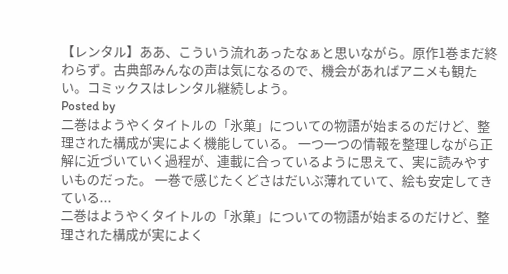【レンタル】ああ、こういう流れあったなぁと思いながら。原作1巻まだ終わらず。古典部みんなの声は気になるので、機会があればアニメも観たい。コミックスはレンタル継続しよう。
Posted by
二巻はようやくタイトルの「氷菓」についての物語が始まるのだけど、整理された構成が実によく機能している。 一つ一つの情報を整理しながら正解に近づいていく過程が、連載に合っているように思えて、実に読みやすいものだった。 一巻で感じたくどさはだいぶ薄れていて、絵も安定してきている...
二巻はようやくタイトルの「氷菓」についての物語が始まるのだけど、整理された構成が実によく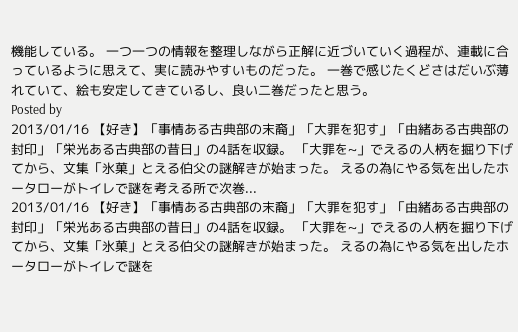機能している。 一つ一つの情報を整理しながら正解に近づいていく過程が、連載に合っているように思えて、実に読みやすいものだった。 一巻で感じたくどさはだいぶ薄れていて、絵も安定してきているし、良い二巻だったと思う。
Posted by
2013/01/16 【好き】「事情ある古典部の末裔」「大罪を犯す」「由緒ある古典部の封印」「栄光ある古典部の昔日」の4話を収録。 「大罪を~」でえるの人柄を掘り下げてから、文集「氷菓」とえる伯父の謎解きが始まった。 えるの為にやる気を出したホータローがトイレで謎を考える所で次巻...
2013/01/16 【好き】「事情ある古典部の末裔」「大罪を犯す」「由緒ある古典部の封印」「栄光ある古典部の昔日」の4話を収録。 「大罪を~」でえるの人柄を掘り下げてから、文集「氷菓」とえる伯父の謎解きが始まった。 えるの為にやる気を出したホータローがトイレで謎を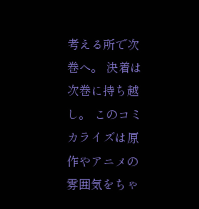考える所で次巻へ。 決着は次巻に持ち越し。 このコミカライズは原作やアニメの雰囲気をちゃ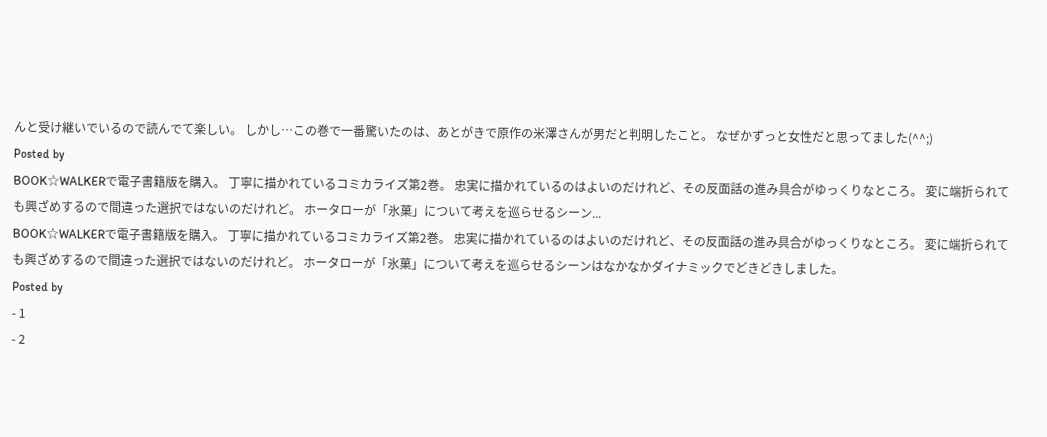んと受け継いでいるので読んでて楽しい。 しかし…この巻で一番驚いたのは、あとがきで原作の米澤さんが男だと判明したこと。 なぜかずっと女性だと思ってました(^^;)
Posted by
BOOK☆WALKERで電子書籍版を購入。 丁寧に描かれているコミカライズ第2巻。 忠実に描かれているのはよいのだけれど、その反面話の進み具合がゆっくりなところ。 変に端折られても興ざめするので間違った選択ではないのだけれど。 ホータローが「氷菓」について考えを巡らせるシーン...
BOOK☆WALKERで電子書籍版を購入。 丁寧に描かれているコミカライズ第2巻。 忠実に描かれているのはよいのだけれど、その反面話の進み具合がゆっくりなところ。 変に端折られても興ざめするので間違った選択ではないのだけれど。 ホータローが「氷菓」について考えを巡らせるシーンはなかなかダイナミックでどきどきしました。
Posted by
- 1
- 2